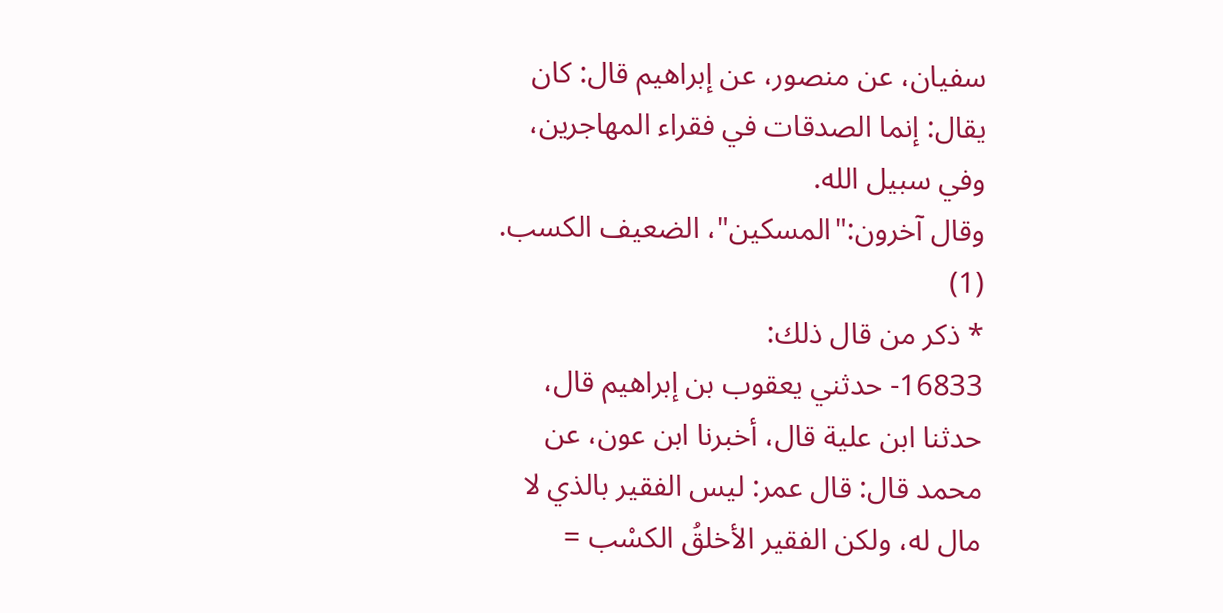سفيان، عن منصور، عن إبراهيم قال: كان يقال: إنما الصدقات في فقراء المهاجرين، وفي سبيل الله.
وقال آخرون:"المسكين"، الضعيف الكسب. (1)
* ذكر من قال ذلك:
16833- حدثني يعقوب بن إبراهيم قال، حدثنا ابن علية قال، أخبرنا ابن عون، عن محمد قال: قال عمر: ليس الفقير بالذي لا مال له، ولكن الفقير الأخلقُ الكسْب =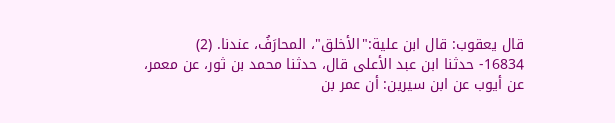قال يعقوب: قال ابن علية:"الأخلق"، المحارَفُ، عندنا. (2)
16834- حدثنا ابن عبد الأعلى قال، حدثنا محمد بن ثور، عن معمر، عن أيوب عن ابن سيرين: أن عمر بن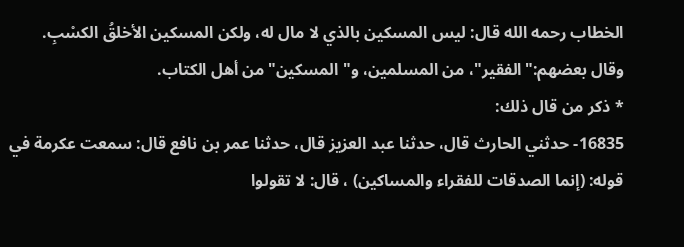الخطاب رحمه الله قال: ليس المسكين بالذي لا مال له، ولكن المسكين الأخلقُ الكسْبِ.
وقال بعضهم:"الفقير"، من المسلمين، و"المسكين"من أهل الكتاب.
* ذكر من قال ذلك:
16835- حدثني الحارث قال، حدثنا عبد العزيز قال، حدثنا عمر بن نافع قال: سمعت عكرمة في قوله: (إنما الصدقات للفقراء والمساكين) ، قال: لا تقولوا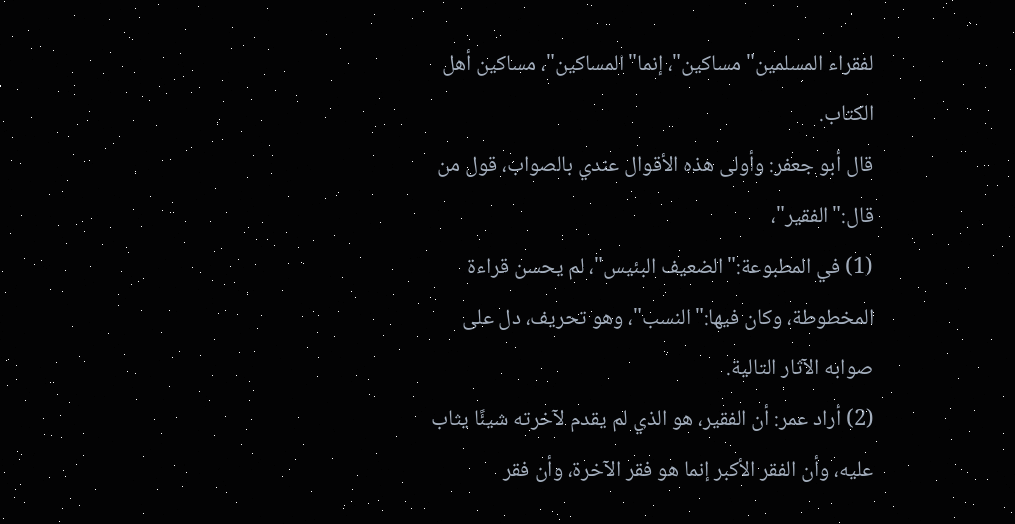لفقراء المسلمين"مساكين"، إنما"المساكين"، مساكين أهل الكتاب.
قال أبو جعفر: وأولى هذه الأقوال عندي بالصواب، قول من قال:"الفقير"،
(1) في المطبوعة:"الضعيف البئيس"، لم يحسن قراءة المخطوطة، وكان فيها:"النسب"، وهو تحريف، دل على صوابه الآثار التالية.
(2) أراد عمر: أن الفقير، هو الذي لم يقدم لآخرته شيئًا يثاب عليه، وأن الفقر الأكبر إنما هو فقر الآخرة، وأن فقر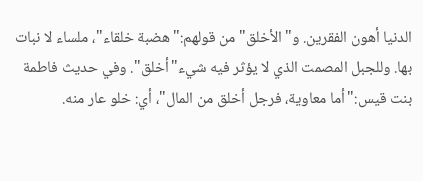الدنيا أهون الفقرين. و"الأخلق"من قولهم:"هضبة خلقاء"، ملساء لا نبات بها. وللجبل المصمت الذي لا يؤثر فيه شيء"أخلق". وفي حديث فاطمة بنت قيس:"أما معاوية، فرجل أخلق من المال"، أي: خلو عار منه.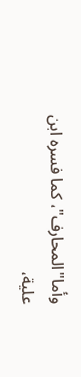وأما"المحارف"، كما فسره ابن علية،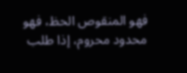فهو المنقوص الحظ، فهو محدود محروم، إذا طلب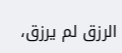الرزق لم يرزق،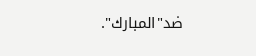ضد"المبارك".